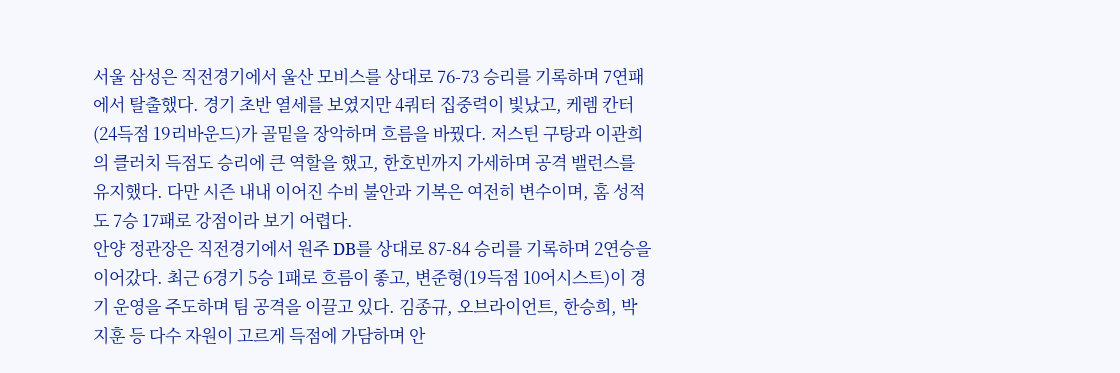서울 삼성은 직전경기에서 울산 모비스를 상대로 76-73 승리를 기록하며 7연패에서 탈출했다. 경기 초반 열세를 보였지만 4쿼터 집중력이 빛났고, 케렘 칸터(24득점 19리바운드)가 골밑을 장악하며 흐름을 바꿨다. 저스틴 구탕과 이관희의 클러치 득점도 승리에 큰 역할을 했고, 한호빈까지 가세하며 공격 밸런스를 유지했다. 다만 시즌 내내 이어진 수비 불안과 기복은 여전히 변수이며, 홈 성적도 7승 17패로 강점이라 보기 어렵다.
안양 정관장은 직전경기에서 원주 DB를 상대로 87-84 승리를 기록하며 2연승을 이어갔다. 최근 6경기 5승 1패로 흐름이 좋고, 변준형(19득점 10어시스트)이 경기 운영을 주도하며 팀 공격을 이끌고 있다. 김종규, 오브라이언트, 한승희, 박지훈 등 다수 자원이 고르게 득점에 가담하며 안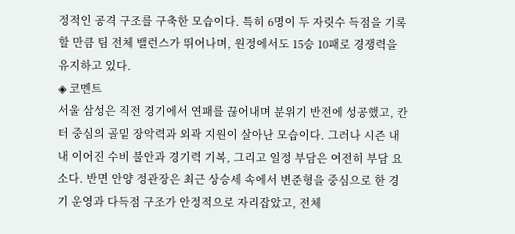정적인 공격 구조를 구축한 모습이다. 특히 6명이 두 자릿수 득점을 기록할 만큼 팀 전체 밸런스가 뛰어나며, 원정에서도 15승 10패로 경쟁력을 유지하고 있다.
◈ 코멘트
서울 삼성은 직전 경기에서 연패를 끊어내며 분위기 반전에 성공했고, 칸터 중심의 골밑 장악력과 외곽 지원이 살아난 모습이다. 그러나 시즌 내내 이어진 수비 불안과 경기력 기복, 그리고 일정 부담은 여전히 부담 요소다. 반면 안양 정관장은 최근 상승세 속에서 변준형을 중심으로 한 경기 운영과 다득점 구조가 안정적으로 자리잡았고, 전체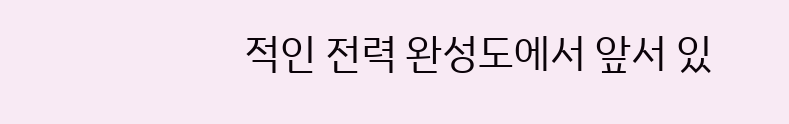적인 전력 완성도에서 앞서 있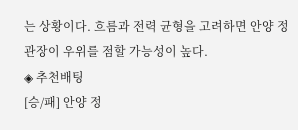는 상황이다. 흐름과 전력 균형을 고려하면 안양 정관장이 우위를 점할 가능성이 높다.
◈ 추천배팅
[승/패] 안양 정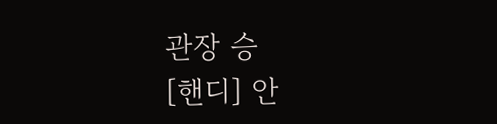관장 승
[핸디] 안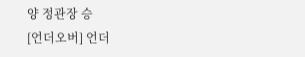양 정관장 승
[언더오버] 언더